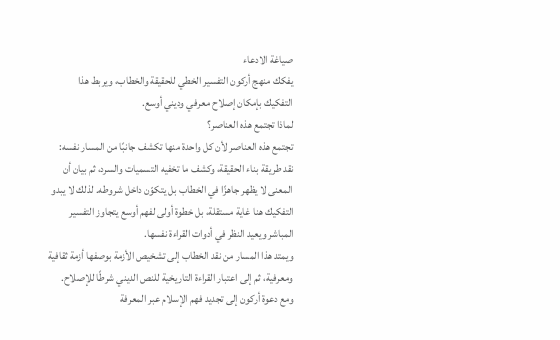صياغة الادعاء
يفكك منهج أركون التفسير الخطي للحقيقة والخطاب، ويربط هذا التفكيك بإمكان إصلاح معرفي وديني أوسع.
لماذا تجتمع هذه العناصر؟
تجتمع هذه العناصر لأن كل واحدة منها تكشف جانبًا من المسار نفسه: نقد طريقة بناء الحقيقة، وكشف ما تخفيه التسميات والسرد، ثم بيان أن المعنى لا يظهر جاهزًا في الخطاب بل يتكوّن داخل شروطه. لذلك لا يبدو التفكيك هنا غاية مستقلة، بل خطوة أولى لفهم أوسع يتجاوز التفسير المباشر ويعيد النظر في أدوات القراءة نفسها.
ويمتد هذا المسار من نقد الخطاب إلى تشخيص الأزمة بوصفها أزمة ثقافية ومعرفية، ثم إلى اعتبار القراءة التاريخية للنص الديني شرطًا للإصلاح. ومع دعوة أركون إلى تجديد فهم الإسلام عبر المعرفة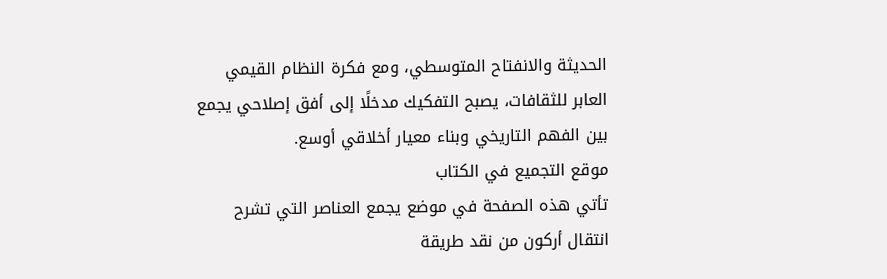الحديثة والانفتاح المتوسطي، ومع فكرة النظام القيمي العابر للثقافات، يصبح التفكيك مدخلًا إلى أفق إصلاحي يجمع بين الفهم التاريخي وبناء معيار أخلاقي أوسع.
موقع التجميع في الكتاب
تأتي هذه الصفحة في موضع يجمع العناصر التي تشرح انتقال أركون من نقد طريقة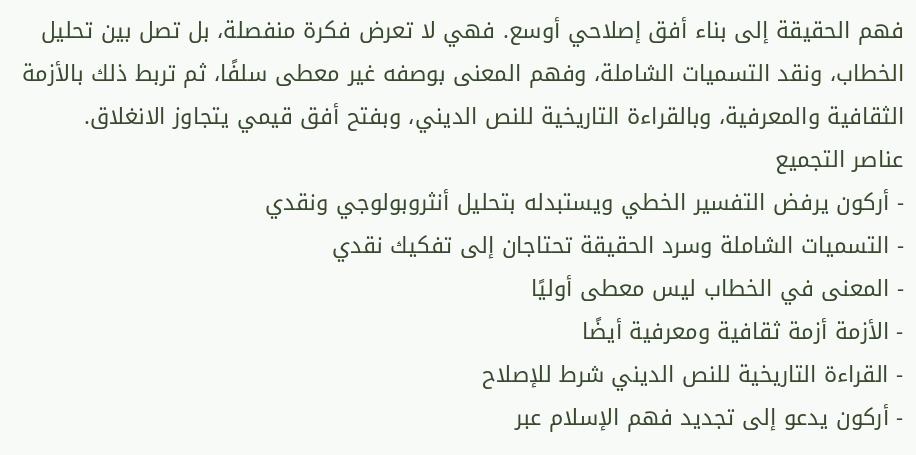فهم الحقيقة إلى بناء أفق إصلاحي أوسع. فهي لا تعرض فكرة منفصلة، بل تصل بين تحليل الخطاب، ونقد التسميات الشاملة، وفهم المعنى بوصفه غير معطى سلفًا، ثم تربط ذلك بالأزمة الثقافية والمعرفية، وبالقراءة التاريخية للنص الديني، وبفتح أفق قيمي يتجاوز الانغلاق.
عناصر التجميع
- أركون يرفض التفسير الخطي ويستبدله بتحليل أنثروبولوجي ونقدي
- التسميات الشاملة وسرد الحقيقة تحتاجان إلى تفكيك نقدي
- المعنى في الخطاب ليس معطى أوليًا
- الأزمة أزمة ثقافية ومعرفية أيضًا
- القراءة التاريخية للنص الديني شرط للإصلاح
- أركون يدعو إلى تجديد فهم الإسلام عبر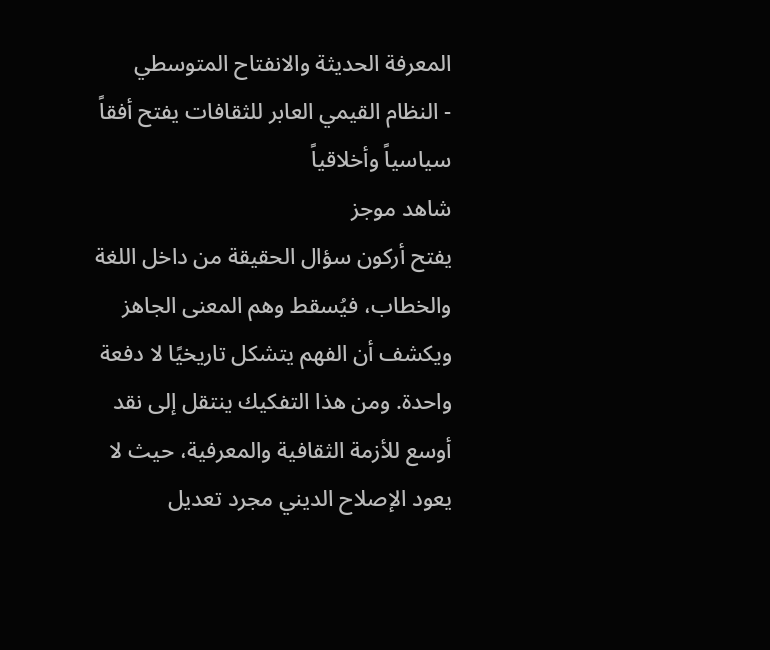المعرفة الحديثة والانفتاح المتوسطي
- النظام القيمي العابر للثقافات يفتح أفقاً سياسياً وأخلاقياً
شاهد موجز
يفتح أركون سؤال الحقيقة من داخل اللغة والخطاب، فيُسقط وهم المعنى الجاهز ويكشف أن الفهم يتشكل تاريخيًا لا دفعة واحدة. ومن هذا التفكيك ينتقل إلى نقد أوسع للأزمة الثقافية والمعرفية، حيث لا يعود الإصلاح الديني مجرد تعديل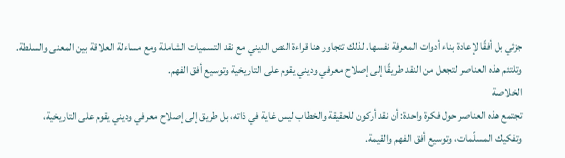جزئي بل أفقًا لإعادة بناء أدوات المعرفة نفسها. لذلك تتجاور هنا قراءة النص الديني مع نقد التسميات الشاملة ومع مساءلة العلاقة بين المعنى والسلطة. وتلتئم هذه العناصر لتجعل من النقد طريقًا إلى إصلاح معرفي وديني يقوم على التاريخية وتوسيع أفق الفهم.
الخلاصة
تجتمع هذه العناصر حول فكرة واحدة: أن نقد أركون للحقيقة والخطاب ليس غاية في ذاته، بل طريق إلى إصلاح معرفي وديني يقوم على التاريخية، وتفكيك المسلّمات، وتوسيع أفق الفهم والقيمة.